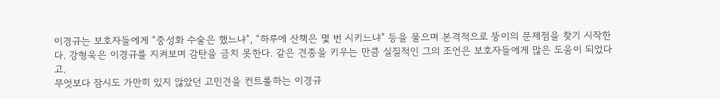이경규는 보호자들에게 “중성화 수술은 했느냐”, “하루에 산책은 몇 번 시키느냐” 등을 물으며 본격적으로 뚱이의 문제점을 찾기 시작한다. 강형욱은 이경규를 지켜보며 감탄을 금치 못한다. 같은 견종을 키우는 만큼 실질적인 그의 조언은 보호자들에게 많은 도움이 되었다고.
무엇보다 잠시도 가만히 있지 않았던 고민견을 컨트롤하는 이경규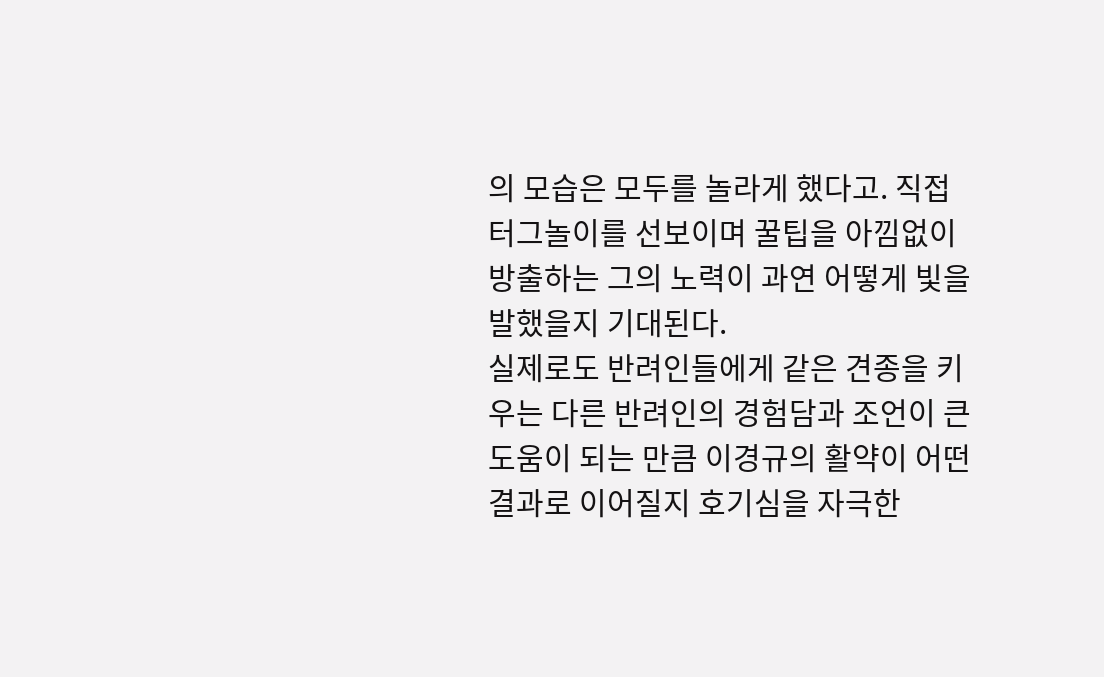의 모습은 모두를 놀라게 했다고. 직접 터그놀이를 선보이며 꿀팁을 아낌없이 방출하는 그의 노력이 과연 어떻게 빛을 발했을지 기대된다.
실제로도 반려인들에게 같은 견종을 키우는 다른 반려인의 경험담과 조언이 큰 도움이 되는 만큼 이경규의 활약이 어떤 결과로 이어질지 호기심을 자극한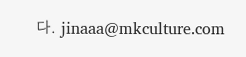다. jinaaa@mkculture.com